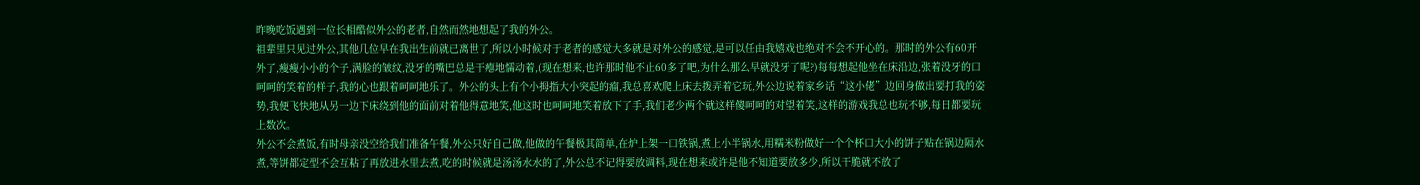昨晚吃饭遇到一位长相酷似外公的老者,自然而然地想起了我的外公。
祖辈里只见过外公,其他几位早在我出生前就已离世了,所以小时候对于老者的感觉大多就是对外公的感觉,是可以任由我嬉戏也绝对不会不开心的。那时的外公有60开外了,瘦瘦小小的个子,满脸的皱纹,没牙的嘴巴总是干瘪地懦动着,(现在想来,也许那时他不止60多了吧,为什么那么早就没牙了呢?)每每想起他坐在床沿边,张着没牙的口呵呵的笑着的样子,我的心也跟着呵呵地乐了。外公的头上有个小拇指大小突起的瘤,我总喜欢爬上床去拨弄着它玩,外公边说着家乡话“这小佬”边回身做出要打我的姿势,我便飞快地从另一边下床绕到他的面前对着他得意地笑,他这时也呵呵地笑着放下了手,我们老少两个就这样傻呵呵的对望着笑,这样的游戏我总也玩不够,每日都要玩上数次。
外公不会煮饭,有时母亲没空给我们准备午餐,外公只好自己做,他做的午餐极其简单,在炉上架一口铁锅,煮上小半锅水,用糯米粉做好一个个杯口大小的饼子贴在锅边隔水煮,等饼都定型不会互粘了再放进水里去煮,吃的时候就是汤汤水水的了,外公总不记得要放调料,现在想来或许是他不知道要放多少,所以干脆就不放了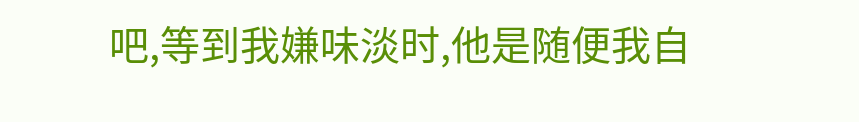吧,等到我嫌味淡时,他是随便我自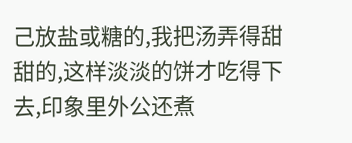己放盐或糖的,我把汤弄得甜甜的,这样淡淡的饼才吃得下去,印象里外公还煮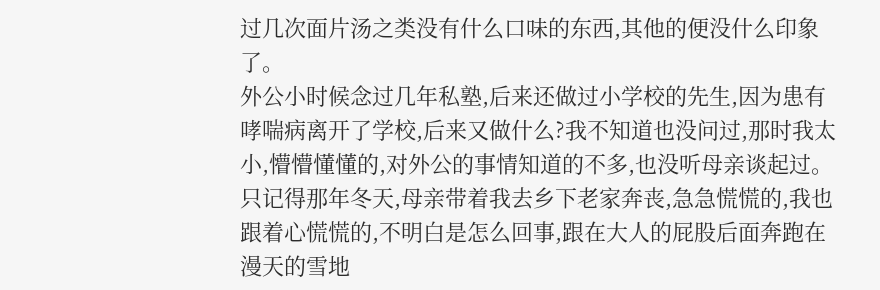过几次面片汤之类没有什么口味的东西,其他的便没什么印象了。
外公小时候念过几年私塾,后来还做过小学校的先生,因为患有哮喘病离开了学校,后来又做什么?我不知道也没问过,那时我太小,懵懵懂懂的,对外公的事情知道的不多,也没听母亲谈起过。只记得那年冬天,母亲带着我去乡下老家奔丧,急急慌慌的,我也跟着心慌慌的,不明白是怎么回事,跟在大人的屁股后面奔跑在漫天的雪地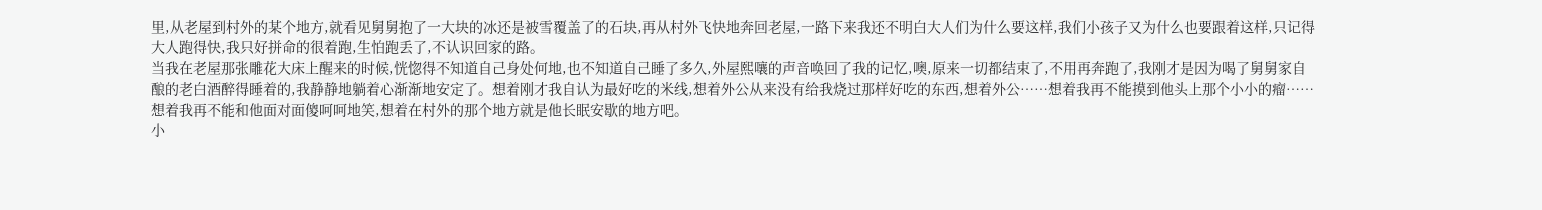里,从老屋到村外的某个地方,就看见舅舅抱了一大块的冰还是被雪覆盖了的石块,再从村外飞快地奔回老屋,一路下来我还不明白大人们为什么要这样,我们小孩子又为什么也要跟着这样,只记得大人跑得快,我只好拼命的很着跑,生怕跑丢了,不认识回家的路。
当我在老屋那张雕花大床上醒来的时候,恍惚得不知道自己身处何地,也不知道自己睡了多久,外屋熙嚷的声音唤回了我的记忆,噢,原来一切都结束了,不用再奔跑了,我刚才是因为喝了舅舅家自酿的老白酒醉得睡着的,我静静地躺着心渐渐地安定了。想着刚才我自认为最好吃的米线,想着外公从来没有给我烧过那样好吃的东西,想着外公……想着我再不能摸到他头上那个小小的瘤……想着我再不能和他面对面傻呵呵地笑,想着在村外的那个地方就是他长眠安歇的地方吧。
小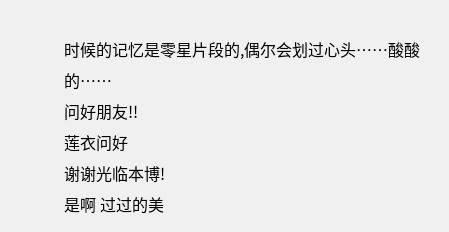时候的记忆是零星片段的,偶尔会划过心头……酸酸的……
问好朋友!!
莲衣问好
谢谢光临本博!
是啊 过过的美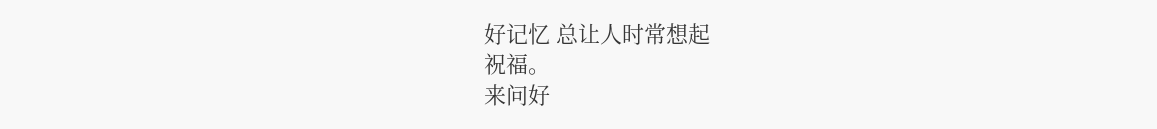好记忆 总让人时常想起
祝福。
来问好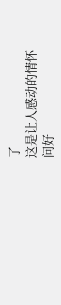了
这是让人感动的情怀
问好